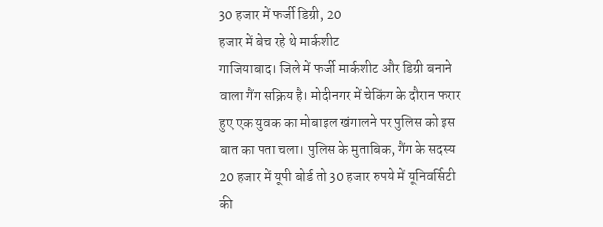30 हजार में फर्जी डिग्री, 20
हजार में बेच रहे थे मार्कशीट
गाजियाबाद। जिले में फर्जी मार्कशीट और डिग्री बनाने वाला गैंग सक्रिय है। मोदीनगर में चेकिंग के दौरान फरार हुए एक युवक का मोबाइल खंगालने पर पुलिस को इस बात का पता चला। पुलिस के मुताबिक, गैंग के सदस्य 20 हजार में यूपी बोर्ड तो 30 हजार रुपये में यूनिवर्सिटी की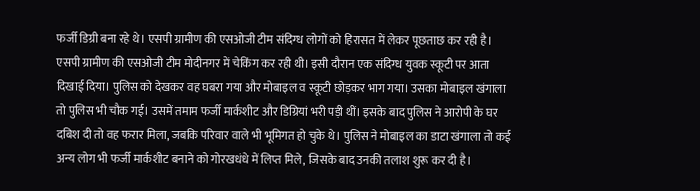फर्जी डिग्री बना रहे थे। एसपी ग्रामीण की एसओजी टीम संदिग्ध लोगों को हिरासत में लेकर पूछताछ कर रही है।
एसपी ग्रामीण की एसओजी टीम मोदीनगर में चेकिंग कर रही थी। इसी दौरान एक संदिग्ध युवक स्कूटी पर आता दिखाई दिया। पुलिस को देखकर वह घबरा गया और मोबाइल व स्कूटी छोड़कर भाग गया। उसका मोबाइल खंगाला तो पुलिस भी चौक गई। उसमें तमाम फर्जी मार्कशीट और डिग्रियां भरी पड़ी थीं। इसके बाद पुलिस ने आरोपी के घर दबिश दी तो वह फरार मिला, जबकि परिवार वाले भी भूमिगत हो चुके थे। पुलिस ने मोबाइल का डाटा खंगाला तो कई अन्य लोग भी फर्जी मार्कशीट बनाने को गोरखधंधे में लिप्त मिले, जिसके बाद उनकी तलाश शुरू कर दी है।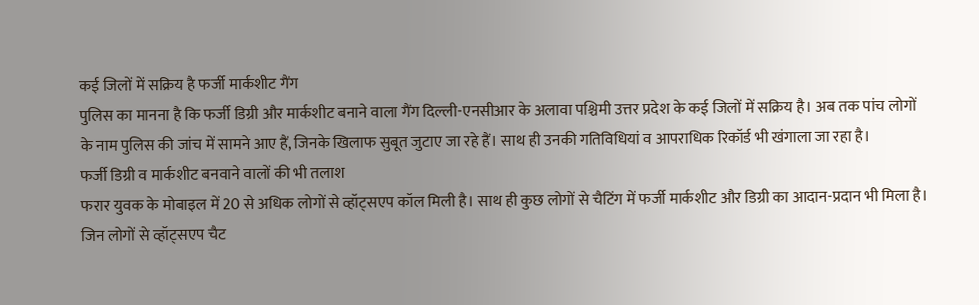कई जिलों में सक्रिय है फर्जी मार्कशीट गैंग
पुलिस का मानना है कि फर्जी डिग्री और मार्कशीट बनाने वाला गैंग दिल्ली-एनसीआर के अलावा पश्चिमी उत्तर प्रदेश के कई जिलों में सक्रिय है। अब तक पांच लोगों के नाम पुलिस की जांच में सामने आए हैं, जिनके खिलाफ सुबूत जुटाए जा रहे हैं। साथ ही उनकी गतिविधियां व आपराधिक रिकॉर्ड भी खंगाला जा रहा है।
फर्जी डिग्री व मार्कशीट बनवाने वालों की भी तलाश
फरार युवक के मोबाइल में 20 से अधिक लोगों से व्हॉट्सएप कॉल मिली है। साथ ही कुछ लोगों से चैटिंग में फर्जी मार्कशीट और डिग्री का आदान-प्रदान भी मिला है। जिन लोगों से व्हॉट्सएप चैट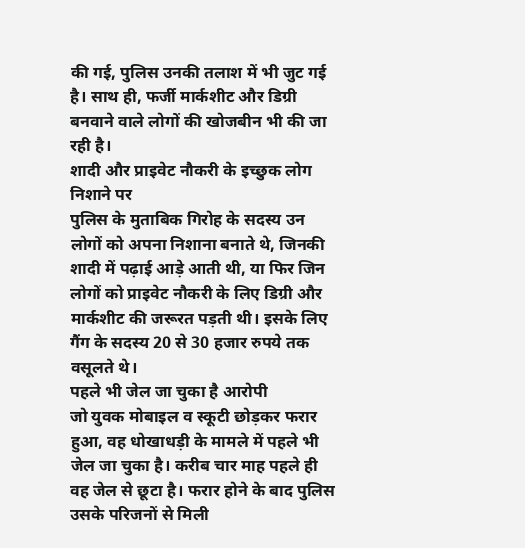की गई, पुलिस उनकी तलाश में भी जुट गई है। साथ ही, फर्जी मार्कशीट और डिग्री बनवाने वाले लोगों की खोजबीन भी की जा रही है।
शादी और प्राइवेट नौकरी के इच्छुक लोग निशाने पर
पुलिस के मुताबिक गिरोह के सदस्य उन लोगों को अपना निशाना बनाते थे, जिनकी शादी में पढ़ाई आड़े आती थी, या फिर जिन लोगों को प्राइवेट नौकरी के लिए डिग्री और मार्कशीट की जरूरत पड़ती थी। इसके लिए गैंग के सदस्य 20 से 30 हजार रुपये तक वसूलते थे।
पहले भी जेल जा चुका है आरोपी
जो युवक मोबाइल व स्कूटी छोड़कर फरार हुआ, वह धोखाधड़ी के मामले में पहले भी जेल जा चुका है। करीब चार माह पहले ही वह जेल से छूटा है। फरार होने के बाद पुलिस उसके परिजनों से मिली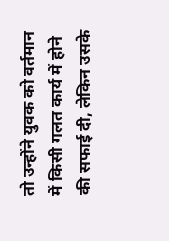तो उन्होंने युवक को वर्तमान में किसी गलत कार्य में होने की सफाई दी, लेकिन उसके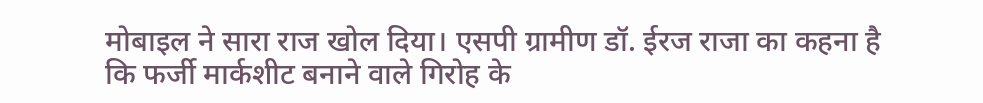मोबाइल ने सारा राज खोल दिया। एसपी ग्रामीण डॉ. ईरज राजा का कहना है कि फर्जी मार्कशीट बनाने वाले गिरोह के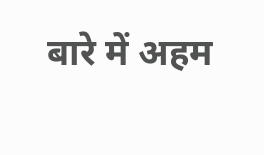बारे में अहम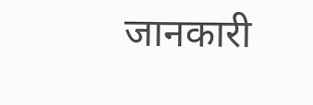जानकारी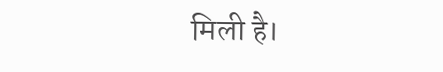मिली है।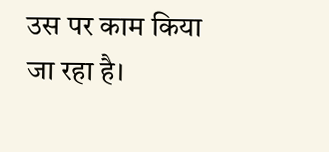उस पर काम किया जा रहा है।